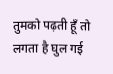तुमको पढ़ती हूँ तो लगता है घुल गई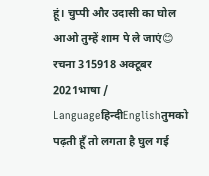हूं। चुप्पी और उदासी का घोल आओ तुम्हें शाम पे ले जाएं😊
रचना 315918 अक्टूबर 2021भाषा / Languageहिन्दीEnglishतुमको पढ़ती हूँ तो लगता है घुल गई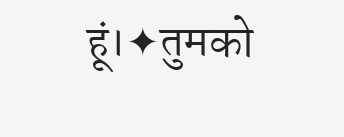हूं।✦तुमको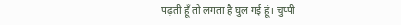पढ़ती हूँ तो लगता है घुल गई हूं। चुप्पी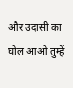और उदासी का घोल आओ तुम्हें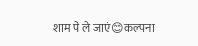शाम पे ले जाएं😊कल्पना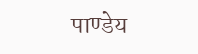पाण्डेय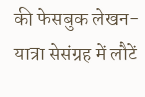की फेसबुक लेखन-यात्रा सेसंग्रह में लौटें